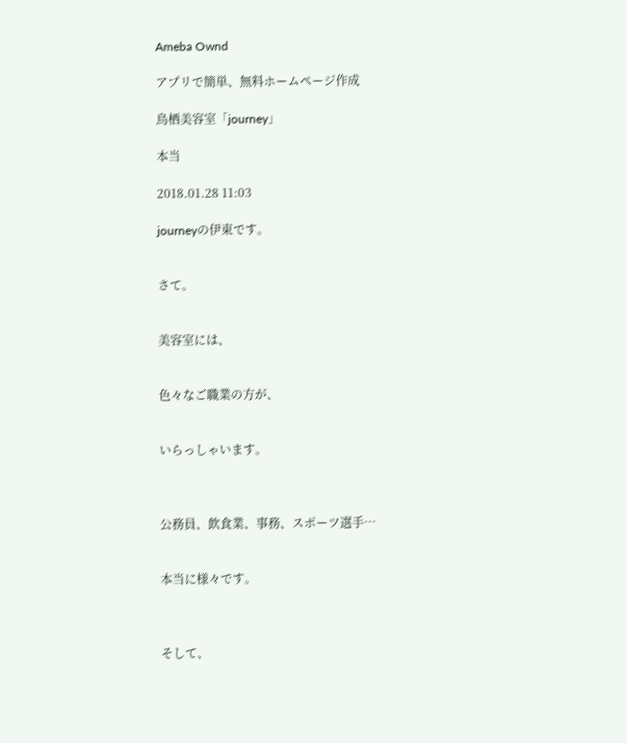Ameba Ownd

アプリで簡単、無料ホームページ作成

鳥栖美容室「journey」

本当

2018.01.28 11:03

journeyの伊東です。


さて。


美容室には、


色々なご職業の方が、


いらっしゃいます。



公務員、飲食業、事務、スポーツ選手…


本当に様々です。



そして、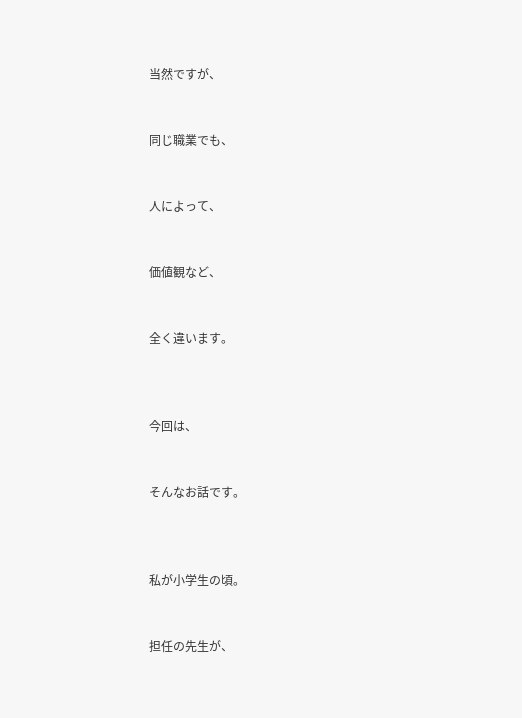当然ですが、


同じ職業でも、


人によって、


価値観など、


全く違います。



今回は、


そんなお話です。



私が小学生の頃。


担任の先生が、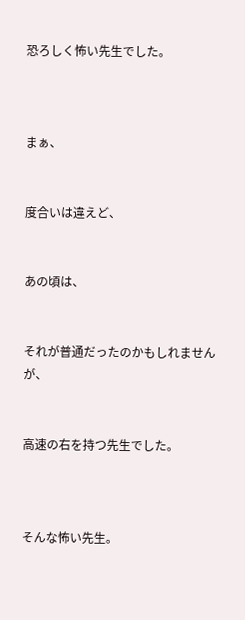恐ろしく怖い先生でした。



まぁ、


度合いは違えど、


あの頃は、


それが普通だったのかもしれませんが、


高速の右を持つ先生でした。



そんな怖い先生。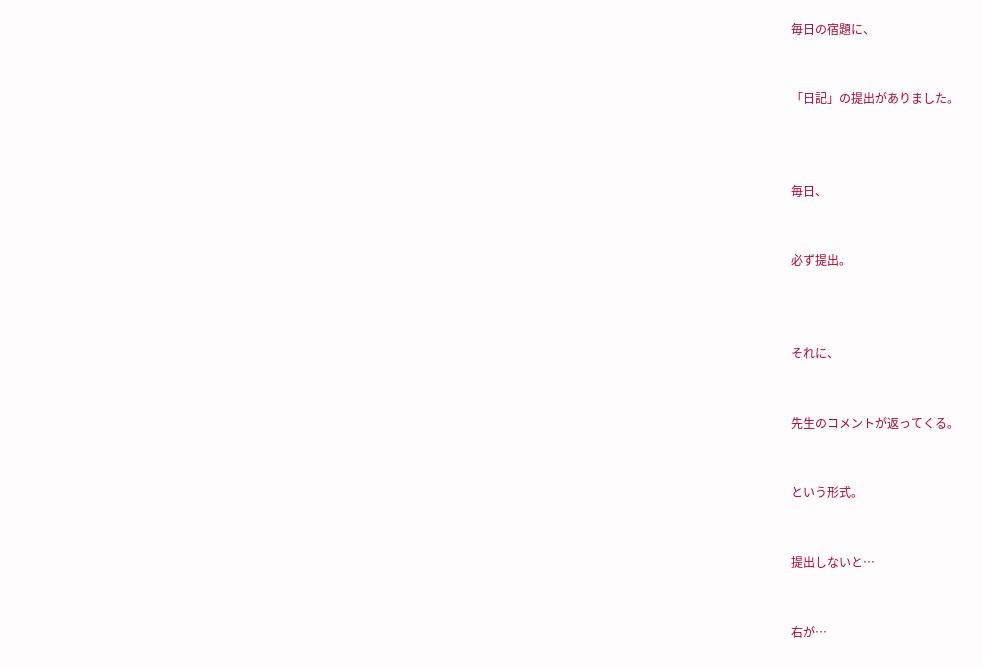毎日の宿題に、


「日記」の提出がありました。



毎日、


必ず提出。



それに、


先生のコメントが返ってくる。


という形式。


提出しないと…


右が…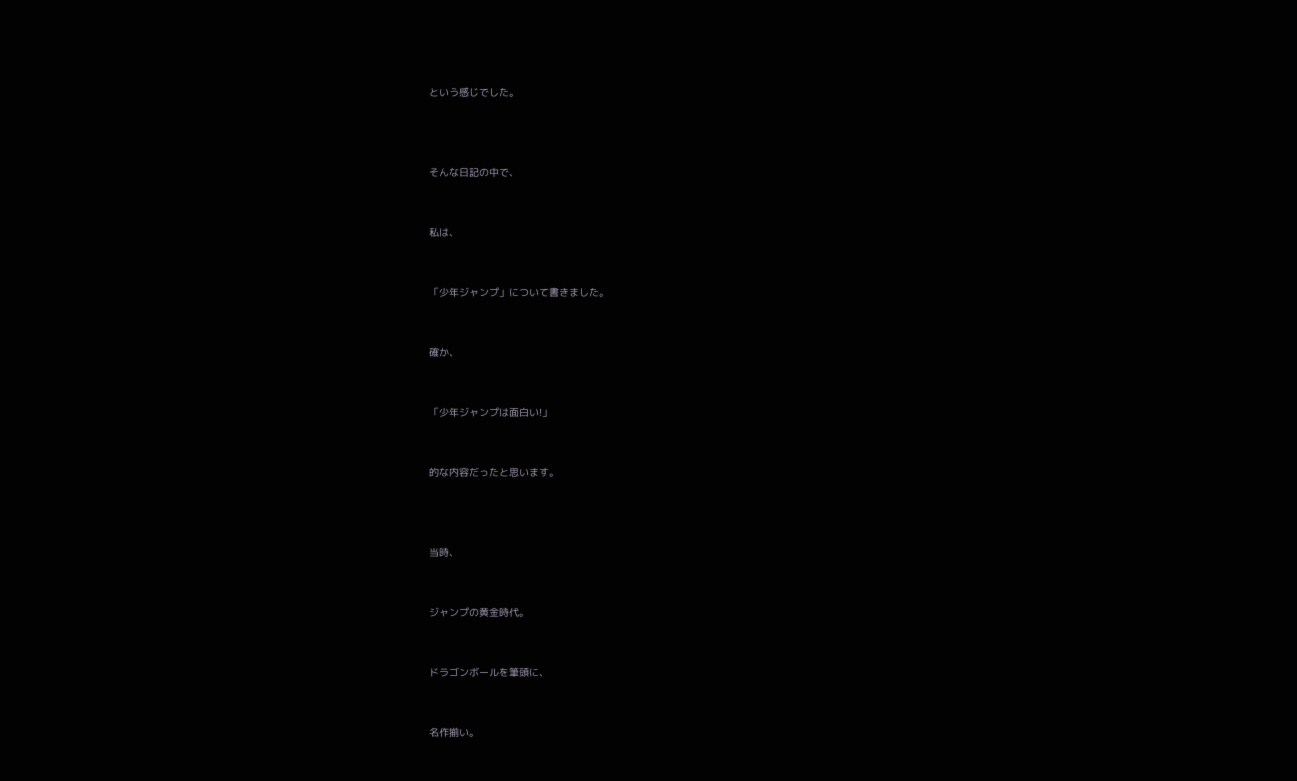という感じでした。



そんな日記の中で、


私は、


「少年ジャンプ」について書きました。


確か、


「少年ジャンプは面白い!」


的な内容だったと思います。



当時、


ジャンプの黄金時代。


ドラゴンボールを筆頭に、


名作揃い。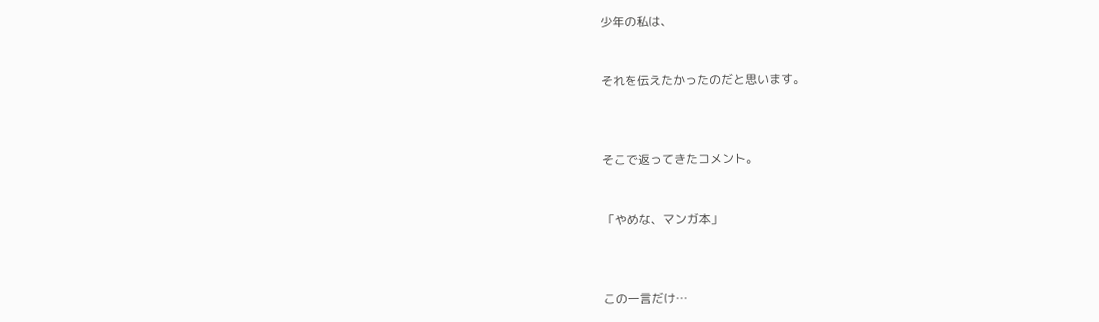少年の私は、


それを伝えたかったのだと思います。



そこで返ってきたコメント。


「やめな、マンガ本」



この一言だけ…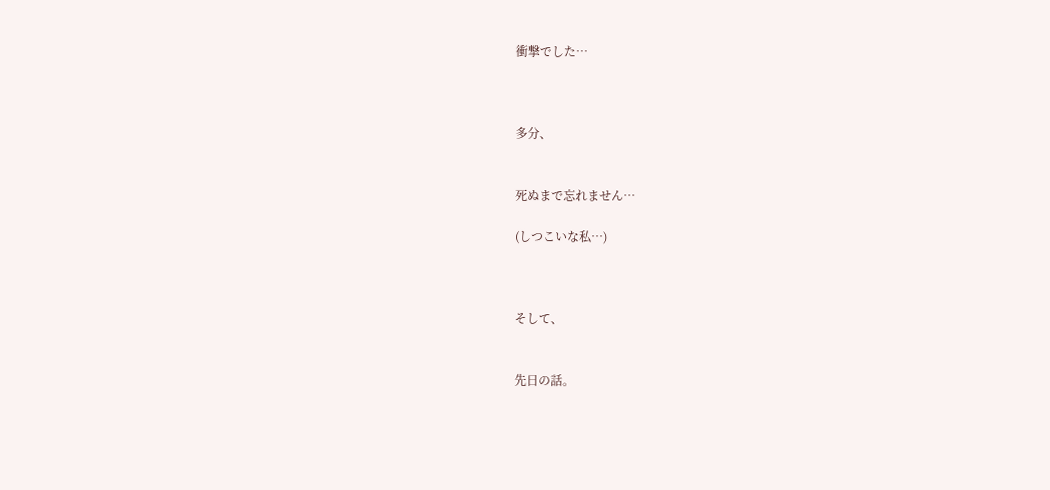衝撃でした…



多分、


死ぬまで忘れません…

(しつこいな私…)



そして、


先日の話。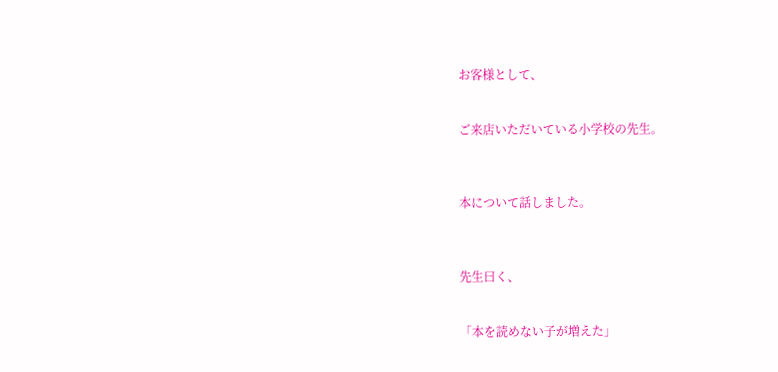お客様として、


ご来店いただいている小学校の先生。



本について話しました。



先生曰く、


「本を読めない子が増えた」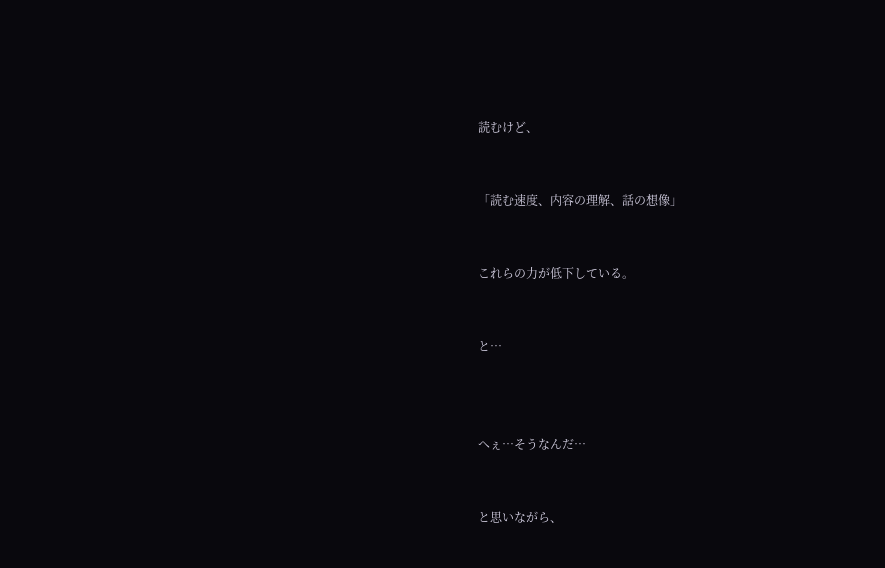読むけど、


「読む速度、内容の理解、話の想像」


これらの力が低下している。


と…



へぇ…そうなんだ…


と思いながら、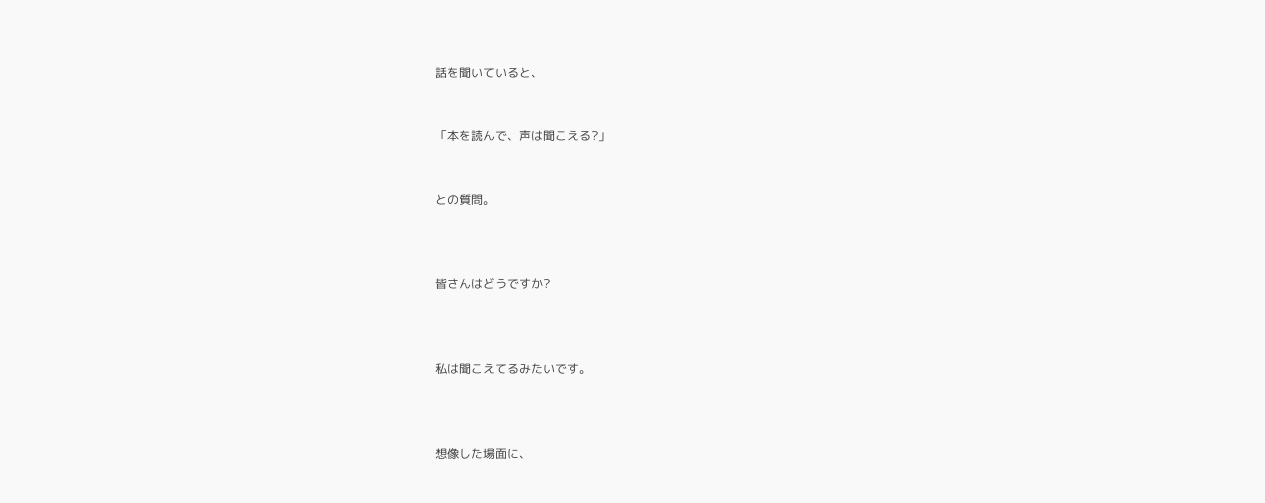話を聞いていると、


「本を読んで、声は聞こえる?」


との質問。



皆さんはどうですか?



私は聞こえてるみたいです。



想像した場面に、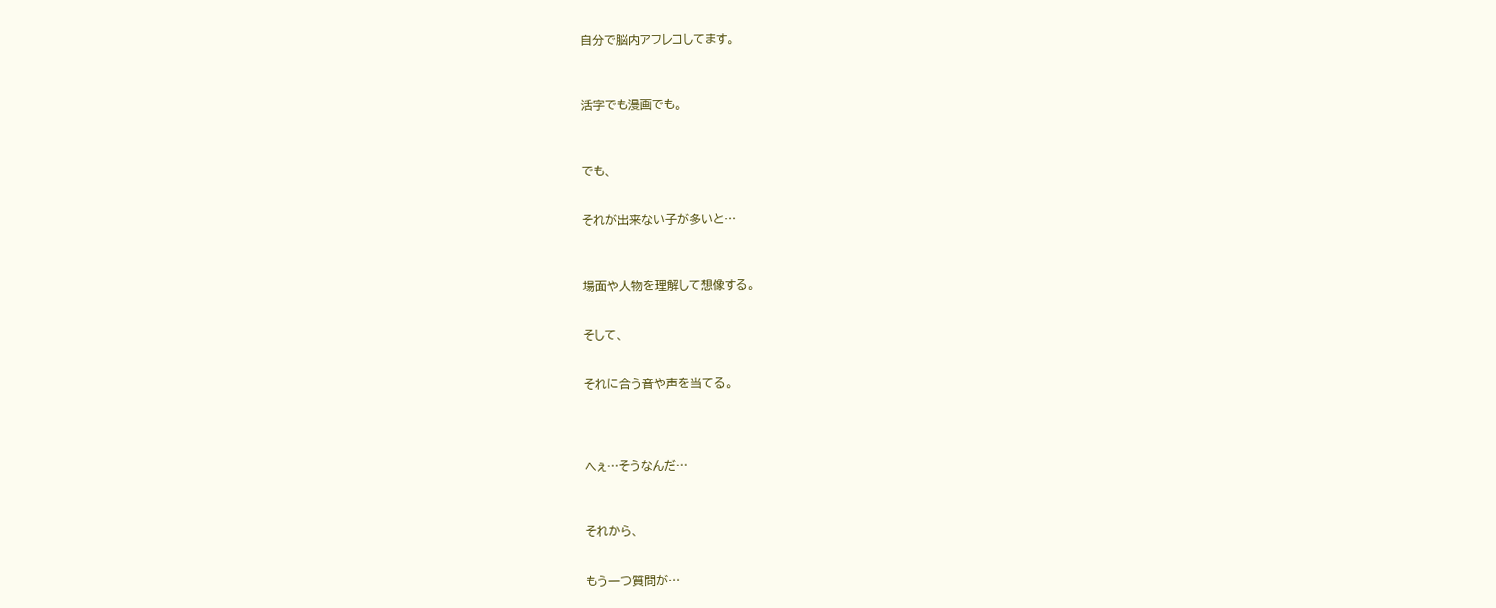自分で脳内アフレコしてます。



活字でも漫画でも。



でも、


それが出来ない子が多いと…



場面や人物を理解して想像する。


そして、


それに合う音や声を当てる。




へぇ…そうなんだ…



それから、


もう一つ質問が…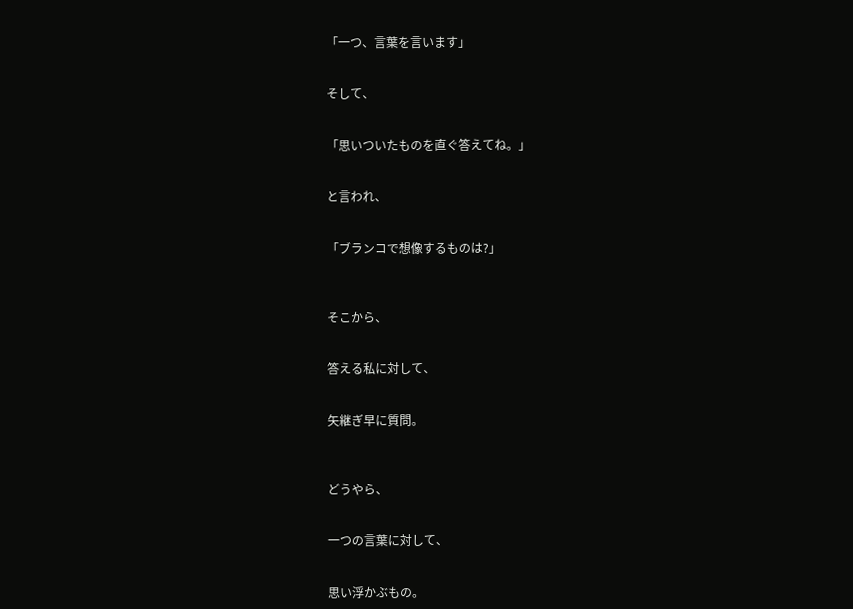「一つ、言葉を言います」


そして、


「思いついたものを直ぐ答えてね。」


と言われ、


「ブランコで想像するものは?」



そこから、


答える私に対して、


矢継ぎ早に質問。



どうやら、


一つの言葉に対して、


思い浮かぶもの。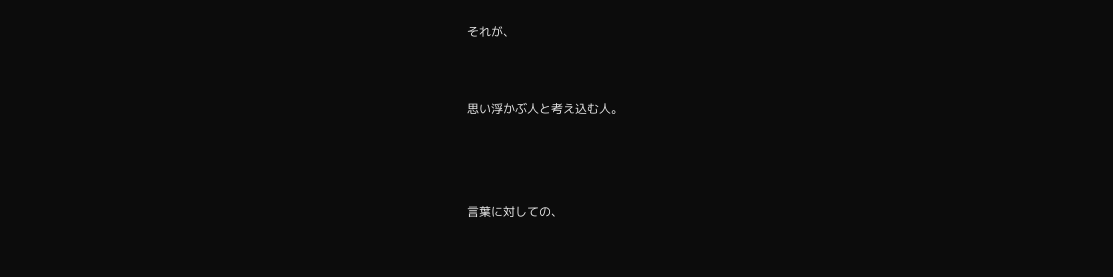それが、


思い浮かぶ人と考え込む人。



言葉に対しての、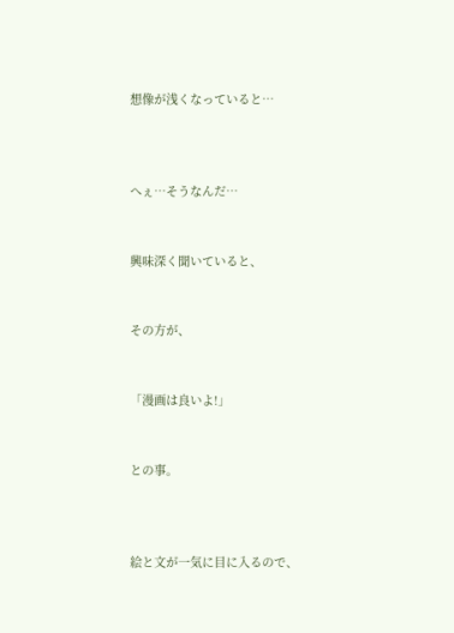想像が浅くなっていると…



へぇ…そうなんだ…


興味深く聞いていると、


その方が、


「漫画は良いよ!」


との事。



絵と文が一気に目に入るので、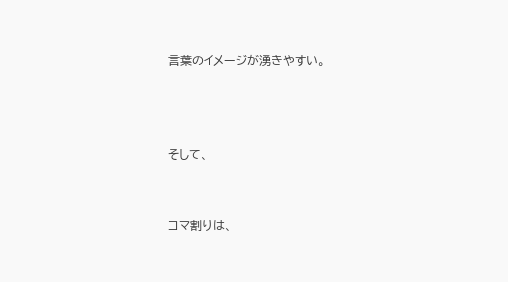言葉のイメージが湧きやすい。



そして、


コマ割りは、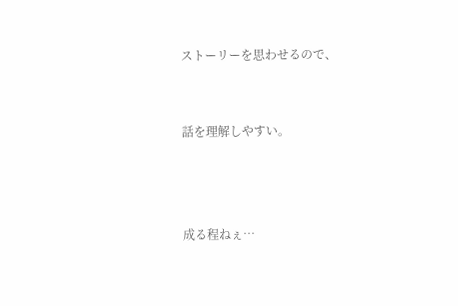ストーリーを思わせるので、


話を理解しやすい。



成る程ねぇ…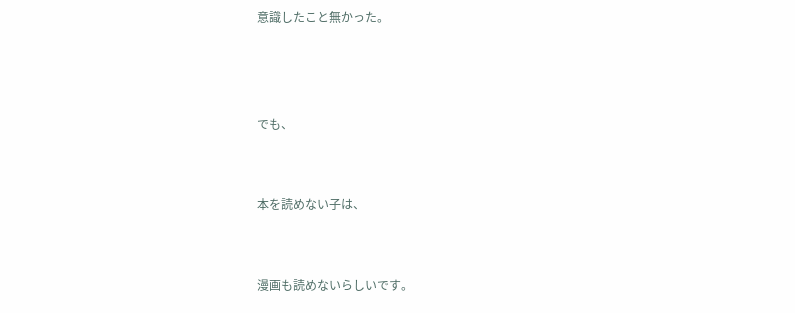意識したこと無かった。



でも、


本を読めない子は、


漫画も読めないらしいです。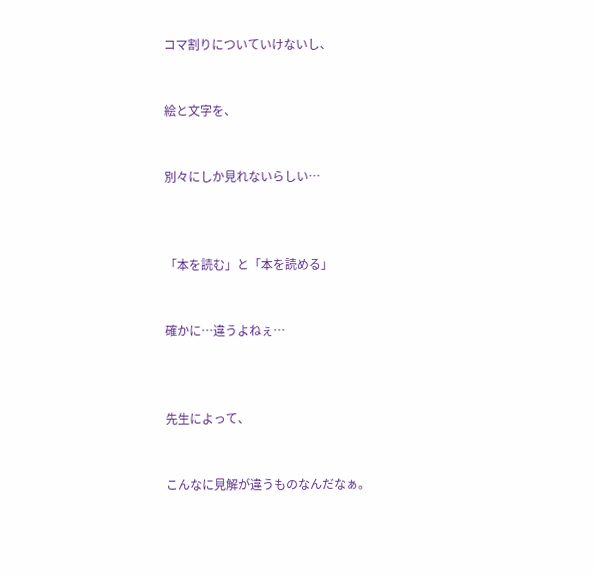コマ割りについていけないし、


絵と文字を、


別々にしか見れないらしい…



「本を読む」と「本を読める」


確かに…違うよねぇ…



先生によって、


こんなに見解が違うものなんだなぁ。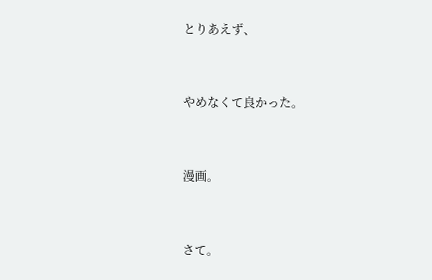とりあえず、


やめなくて良かった。


漫画。


さて。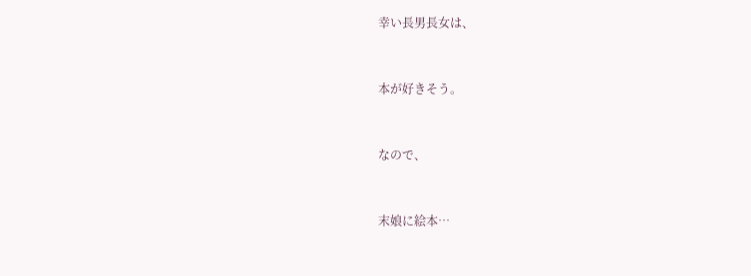幸い長男長女は、


本が好きそう。


なので、


末娘に絵本…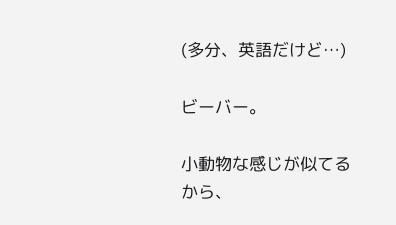(多分、英語だけど…)

ビーバー。

小動物な感じが似てるから、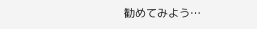勧めてみよう…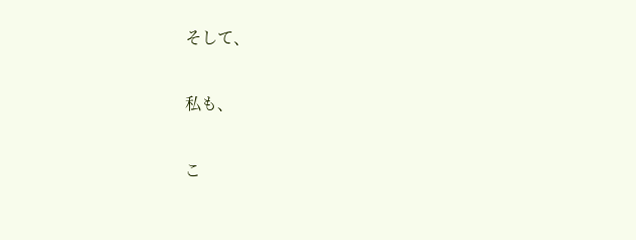そして、


私も、


こ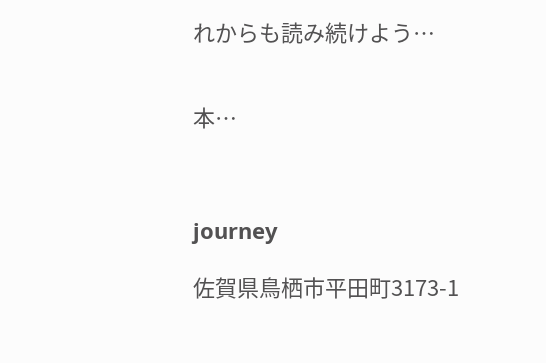れからも読み続けよう…


本…



journey

佐賀県鳥栖市平田町3173-1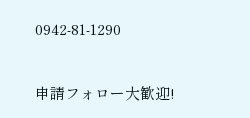0942-81-1290


申請フォロー大歓迎!